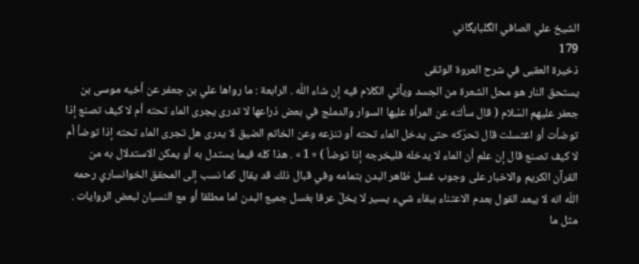الشيخ علي الصافي الگلبايگاني
179
ذخيرة العقبى في شرح العروة الوثقى
يستحق النار هو محل الشعرة من الجسد ويأتي الكلام فيه إن شاء اللّه . الرابعة : ما رواها علي بن جعفر عن أخيه موسى بن جعفر عليهم السّلام ( قال سألته عن المرأة عليها السوار والدملج في بعض ذراعها لا تدرى يجرى الماء تحته أم لا كيف تصنع إذا توضأت أو اغتسلت قال تحرّكه حتى يدخل الماء تحته أو تنزعه وعن الخاتم الضيق لا يدرى هل تجرى الماء تحته إذا توضأ أم لا كيف تصنع قال إن علم أن الماء لا يدخله فليخرجه إذا توضأ ) « 1 » . هذا كله فيما يستدل به أو يمكن الاستدلال به من القرآن الكريم والاخبار على وجوب غسل ظاهر البدن بتمامه وفي قبال ذلك قد يقال كما نسب إلى المحقق الخوانساري رحمه اللّه انه لا يبعد القول بعدم الاعتناء ببقاء شيء يسير لا يخلّ عرفا بغسل جميع البدن اما مطلقا أو مع النسيان لبعض الروايات . مثل ما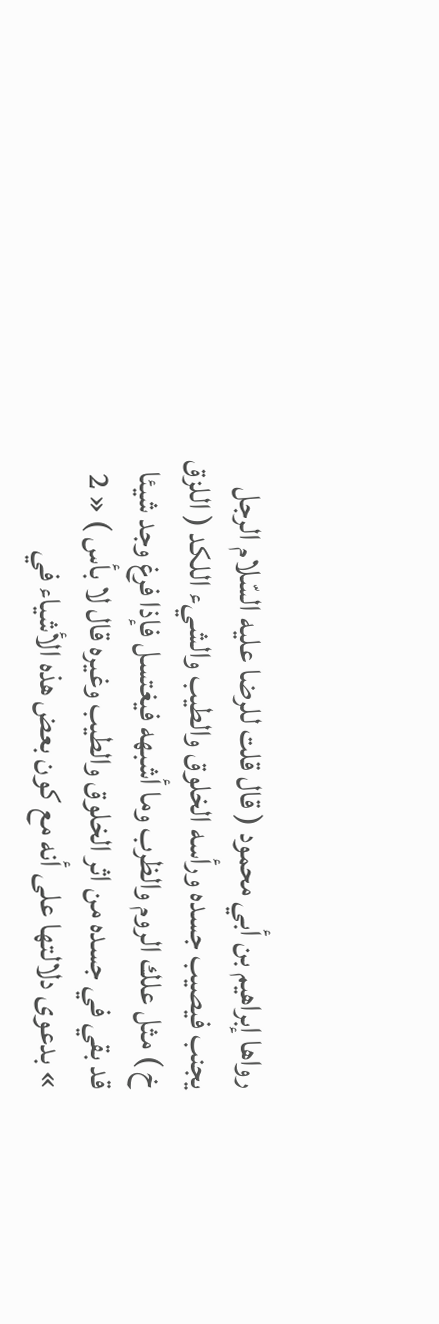رواها إبراهيم بن أبي محمود ( قال قلت للرضا عليه السّلام الرجل يجنب فيصيب جسده ورأسه الخلوق والطيب والشيء اللكد ( اللزق خ ) مثل علك الروم والظرب وما أشبهه فيغتسل فإذا فرغ وجد شيئا قد بقي في جسده من اثر الخلوق والطيب وغيره قال لا بأس ) « 2 » بدعوى دلالتها على أنه مع كون بعض هذه الأشياء في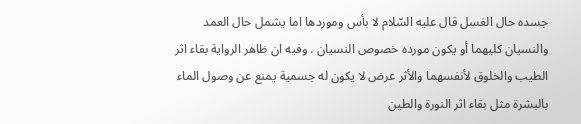جسده حال الغسل قال عليه السّلام لا بأس وموردها اما يشمل حال العمد والنسيان كليهما أو يكون مورده خصوص النسيان . وفيه ان ظاهر الرواية بقاء اثر الطيب والخلوق لأنفسهما والأثر عرض لا يكون له جسمية يمنع عن وصول الماء بالبشرة مثل بقاء اثر النورة والطين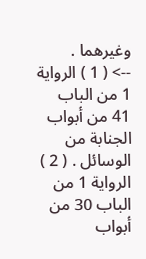وغيرهما .
--> ( 1 ) الرواية 1 من الباب 41 من أبواب الجنابة من الوسائل . ( 2 ) الرواية 1 من الباب 30 من أبواب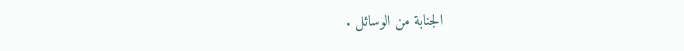الجنابة من الوسائل .